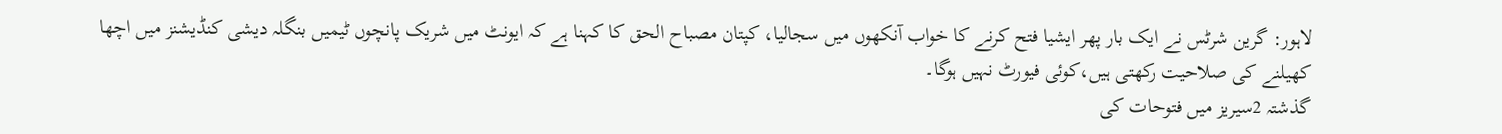لاہور: گرین شرٹس نے ایک بار پھر ایشیا فتح کرنے کا خواب آنکھوں میں سجالیا، کپتان مصباح الحق کا کہنا ہے کہ ایونٹ میں شریک پانچوں ٹیمیں بنگلہ دیشی کنڈیشنز میں اچھا کھیلنے کی صلاحیت رکھتی ہیں،کوئی فیورٹ نہیں ہوگا۔
گذشتہ 2سیریز میں فتوحات کی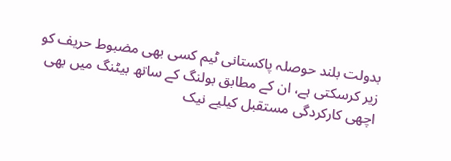بدولت بلند حوصلہ پاکستانی ٹیم کسی بھی مضبوط حریف کو زیر کرسکتی ہے، ان کے مطابق بولنگ کے ساتھ بیٹنگ میں بھی اچھی کارکردگی مستقبل کیلیے نیک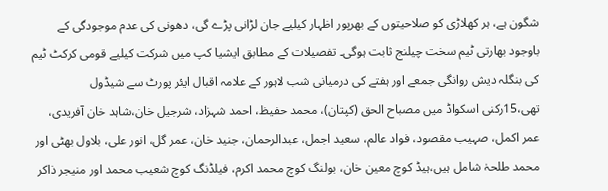شگون ہے، ہر کھلاڑی کو صلاحیتوں کے بھرپور اظہار کیلیے جان لڑانی پڑے گی، دھونی کی عدم موجودگی کے باوجود بھارتی ٹیم سخت چیلنج ثابت ہوگی۔ تفصیلات کے مطابق ایشیا کپ میں شرکت کیلیے قومی کرکٹ ٹیم کی بنگلہ دیش روانگی جمعے اور ہفتے کی درمیانی شب لاہور کے علامہ اقبال ایئر پورٹ سے شیڈول تھی،15رکنی اسکواڈ میں مصباح الحق (کپتان)، محمد حفیظ، احمد شہزاد، شرجیل خان،شاہد خان آفریدی، عمر اکمل، صہیب مقصود، فواد عالم، سعید اجمل، عبدالرحمان، جنید خان، عمر گل، انور علی، بلاول بھٹی اور محمد طلحہٰ شامل ہیں،ہیڈ کوچ معین خان، بولنگ کوچ محمد اکرم، فیلڈنگ کوچ شعیب محمد اور منیجر ذاکر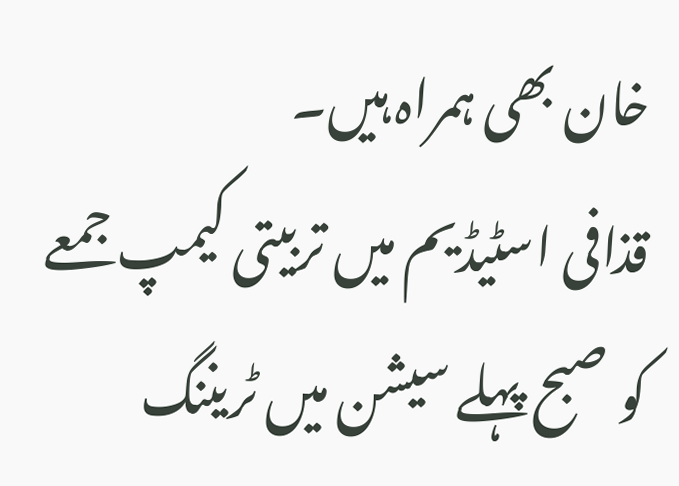خان بھی ہمراہ ہیں۔
قذافی اسٹیڈیم میں تربیتی کیمپ جمعے کو صبح پہلے سیشن میں ٹریننگ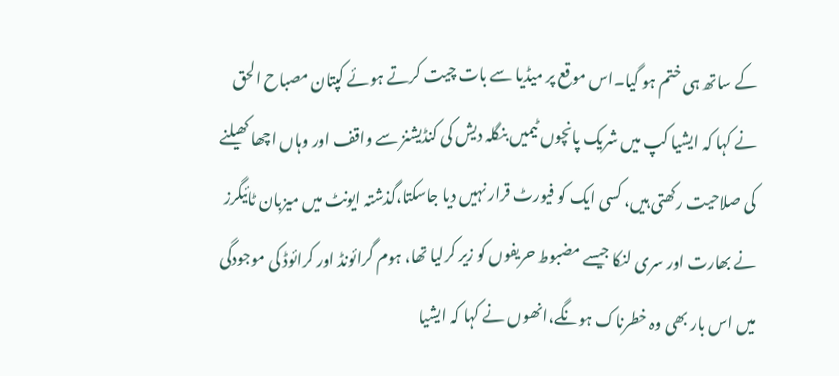کے ساتھ ہی ختم ہو گیا۔اس موقع پر میڈیا سے بات چیت کرتے ہوئے کپتان مصباح الحق نے کہا کہ ایشیا کپ میں شریک پانچوں ٹیمیں بنگلہ دیش کی کنڈیشنز سے واقف اور وہاں اچھا کھیلنے کی صلاحیت رکھتی ہیں، کسی ایک کو فیورٹ قرار نہیں دیا جاسکتا،گذشتہ ایونٹ میں میزبان ٹائیگرز نے بھارت اور سری لنکا جیسے مضبوط حریفوں کو زیر کرلیا تھا، ہوم گرائونڈ اور کرائوڈ کی موجودگی میں اس بار بھی وہ خطرناک ہونگے،انھوں نے کہا کہ ایشیا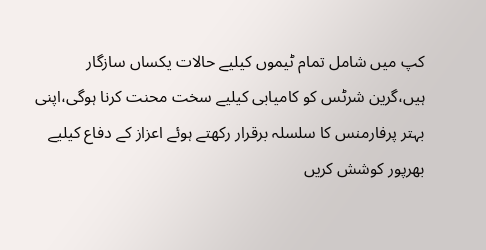کپ میں شامل تمام ٹیموں کیلیے حالات یکساں سازگار ہیں،گرین شرٹس کو کامیابی کیلیے سخت محنت کرنا ہوگی،اپنی بہتر پرفارمنس کا سلسلہ برقرار رکھتے ہوئے اعزاز کے دفاع کیلیے بھرپور کوشش کریں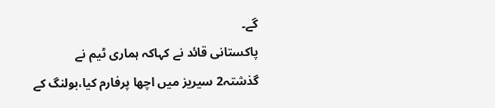گے۔
پاکستانی قائد نے کہاکہ ہماری ٹیم نے گذشتہ2 سیریز میں اچھا پرفارم کیا،بولنگ کے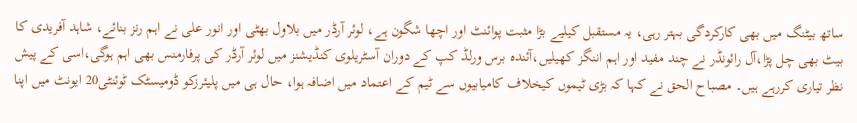ساتھ بیٹنگ میں بھی کارکردگی بہتر رہی، یہ مستقبل کیلیے بڑا مثبت پوائنٹ اور اچھا شگون ہے، لوئر آرڈر میں بلاول بھٹی اور انور علی نے اہم رنز بنائے، شاہد آفریدی کا بیٹ بھی چل پڑا،آل رائونڈر نے چند مفید اور اہم اننگز کھیلیں،آئندہ برس ورلڈ کپ کے دوران آسٹریلوی کنڈیشنز میں لوئر آرڈر کی پرفارمنس بھی اہم ہوگی،اسی کے پیش نظر تیاری کررہے ہیں۔ مصباح الحق نے کہا کہ بڑی ٹیموں کیخلاف کامیابیوں سے ٹیم کے اعتماد میں اضافہ ہوا، حال ہی میں پلیئرزکو ڈومیسٹک ٹوئنٹی20 ایونٹ میں اپنا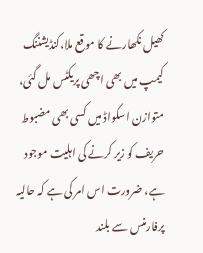کھیل نکھارنے کا موقع ملا،کنڈیشننگ کیمپ میں بھی اچھی پریکٹس مل گئی، متوازن اسکواڈ میں کسی بھی مضبوط حریف کو زیر کرنے کی اہلیت موجود ہے، ضرورت اس امر کی ہے کہ حالیہ پرفارمنس سے بلند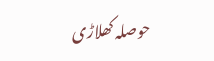حوصلہ کھلاڑی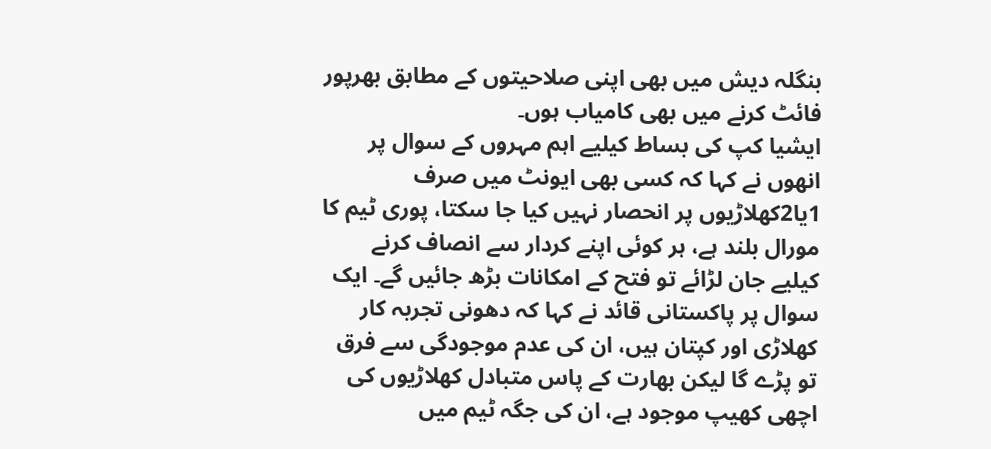بنگلہ دیش میں بھی اپنی صلاحیتوں کے مطابق بھرپور فائٹ کرنے میں بھی کامیاب ہوں۔
ایشیا کپ کی بساط کیلیے اہم مہروں کے سوال پر انھوں نے کہا کہ کسی بھی ایونٹ میں صرف 1یا2کھلاڑیوں پر انحصار نہیں کیا جا سکتا، پوری ٹیم کا مورال بلند ہے، ہر کوئی اپنے کردار سے انصاف کرنے کیلیے جان لڑائے تو فتح کے امکانات بڑھ جائیں گے۔ ایک سوال پر پاکستانی قائد نے کہا کہ دھونی تجربہ کار کھلاڑی اور کپتان ہیں، ان کی عدم موجودگی سے فرق تو پڑے گا لیکن بھارت کے پاس متبادل کھلاڑیوں کی اچھی کھیپ موجود ہے، ان کی جگہ ٹیم میں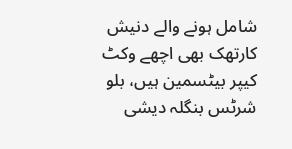شامل ہونے والے دنیش کارتھک بھی اچھے وکٹ کیپر بیٹسمین ہیں، بلو شرٹس بنگلہ دیشی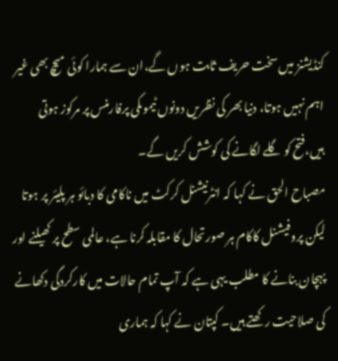کنڈیشنز میں سخت حریف ثابت ہوں گے،ان سے ہمارا کوئی میچ بھی غیر اہم نہیں ہوتا، دنیا بھر کی نظریں دونوں ٹیموںکی پرفارمنس پر مرکوز ہوتی ہیں،فتح کو گلے لگانے کی کوشش کریں گے۔
مصباح الحق نے کہا کہ انٹرنیشنل کرکٹ میں ناکامی کا دبائو ہر پلیئر پر ہوتا لیکن پروفیشنل کاکام ہر صورتحال کا مقابلہ کرنا ہے، عالمی سطح پر کھیلنے اور پہچان بنانے کا مطلب یہی ہے کہ آپ تمام حالات میں کارکردگی دکھانے کی صلاحیت رکھتے ہیں۔ کپتان نے کہا کہ ہماری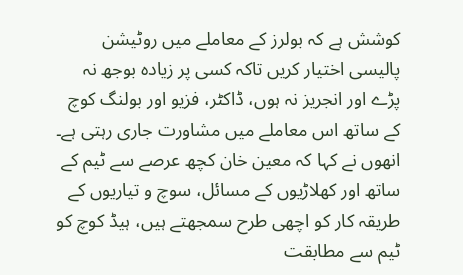کوشش ہے کہ بولرز کے معاملے میں روٹیشن پالیسی اختیار کریں تاکہ کسی پر زیادہ بوجھ نہ پڑے اور انجریز نہ ہوں، ڈاکٹر، فزیو اور بولنگ کوچ کے ساتھ اس معاملے میں مشاورت جاری رہتی ہے۔ انھوں نے کہا کہ معین خان کچھ عرصے سے ٹیم کے ساتھ اور کھلاڑیوں کے مسائل، سوچ و تیاریوں کے طریقہ کار کو اچھی طرح سمجھتے ہیں، ہیڈ کوچ کو ٹیم سے مطابقت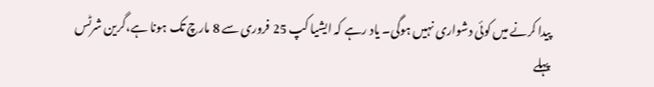پیدا کرنے میں کوئی دشواری نہیں ہوگی۔ یاد رہے کہ ایشیا کپ 25 فروری سے 8 مارچ تک ہونا ہے،گرین شرٹس پہلے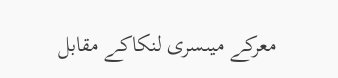معرکے میںسری لنکاکے مقابل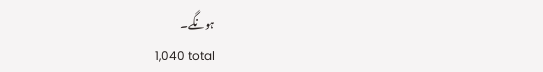ہونگے۔
1,040 total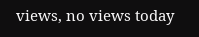views, no views today